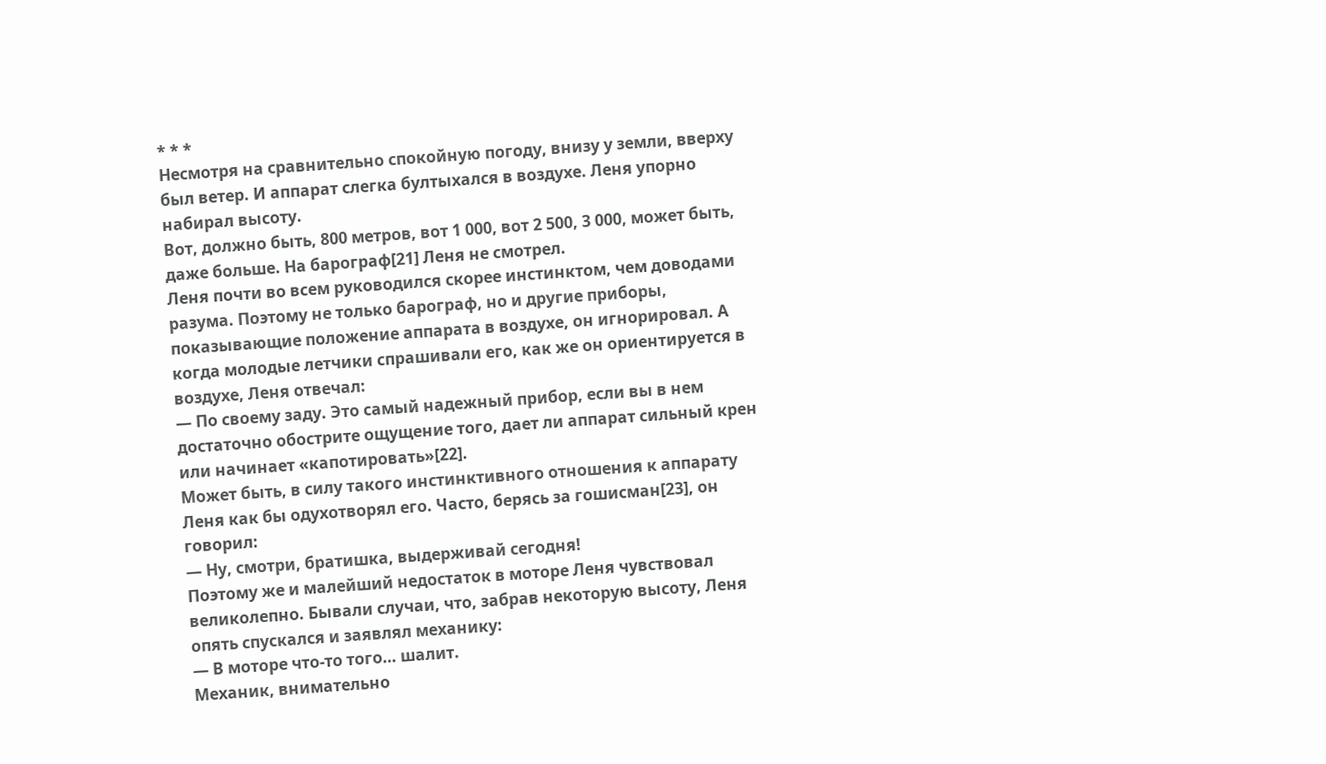* * *
Несмотря на сравнительно спокойную погоду, внизу у земли, вверху был ветер. И аппарат слегка бултыхался в воздухе. Леня упорно набирал высоту.
Вот, должно быть, 800 метров, вот 1 000, вот 2 500, 3 000, может быть, даже больше. На барограф[21] Леня не смотрел.
Леня почти во всем руководился скорее инстинктом, чем доводами разума. Поэтому не только барограф, но и другие приборы, показывающие положение аппарата в воздухе, он игнорировал. А когда молодые летчики спрашивали его, как же он ориентируется в воздухе, Леня отвечал:
— По своему заду. Это самый надежный прибор, если вы в нем достаточно обострите ощущение того, дает ли аппарат сильный крен или начинает «капотировать»[22].
Может быть, в силу такого инстинктивного отношения к аппарату Леня как бы одухотворял его. Часто, берясь за гошисман[23], он говорил:
— Ну, смотри, братишка, выдерживай сегодня!
Поэтому же и малейший недостаток в моторе Леня чувствовал великолепно. Бывали случаи, что, забрав некоторую высоту, Леня опять спускался и заявлял механику:
— В моторе что-то того… шалит.
Механик, внимательно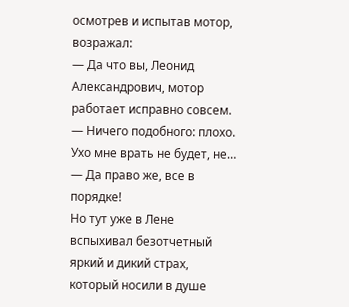осмотрев и испытав мотор, возражал:
— Да что вы, Леонид Александрович, мотор работает исправно совсем.
— Ничего подобного: плохо. Ухо мне врать не будет, не…
— Да право же, все в порядке!
Но тут уже в Лене вспыхивал безотчетный яркий и дикий страх, который носили в душе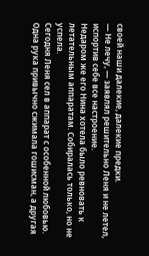своей наши далекие, далекие предки.
— Не лечу, — заявлял решительно Леня и не летел, испортив себе все настроение.
Недаром же его Нина хотела было ревновать к летательным аппаратам. Собиралась только, но не успела.
Сегодня Леня сел в аппарат с особенной любовью.
Одна рука привычно сжимала гошисман, а другая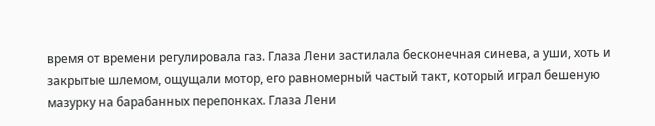время от времени регулировала газ. Глаза Лени застилала бесконечная синева, а уши, хоть и закрытые шлемом, ощущали мотор, его равномерный частый такт, который играл бешеную мазурку на барабанных перепонках. Глаза Лени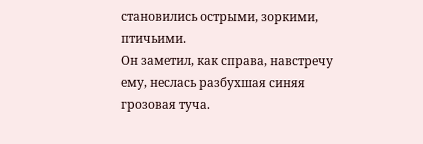становились острыми, зоркими, птичьими.
Он заметил, как справа, навстречу ему, неслась разбухшая синяя грозовая туча.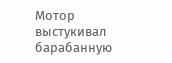Мотор выстукивал барабанную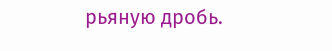рьяную дробь.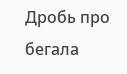Дробь про бегала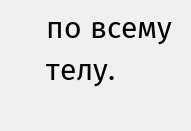по всему телу.